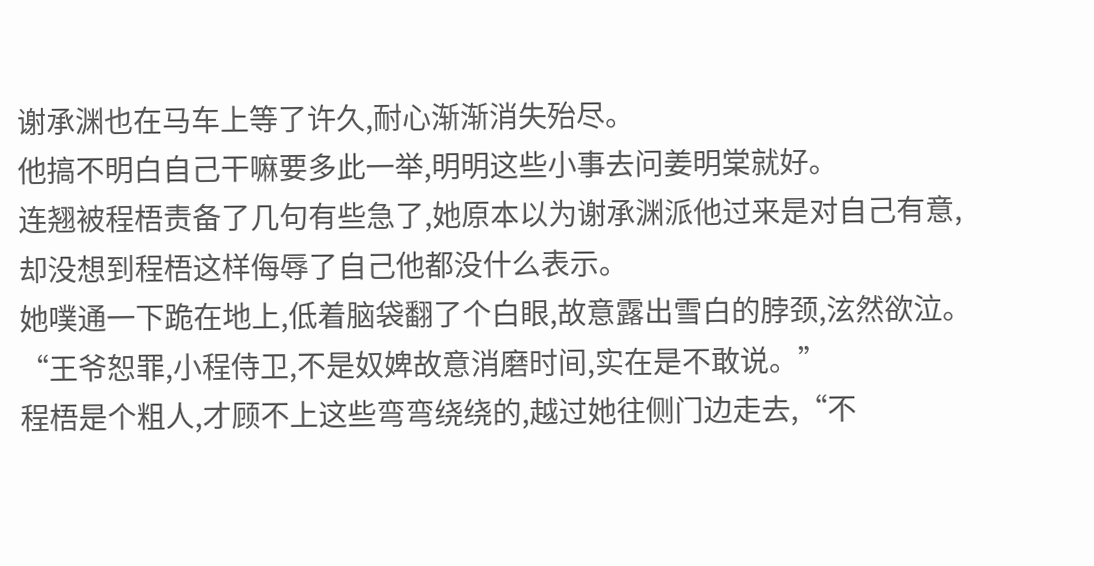谢承渊也在马车上等了许久,耐心渐渐消失殆尽。
他搞不明白自己干嘛要多此一举,明明这些小事去问姜明棠就好。
连翘被程梧责备了几句有些急了,她原本以为谢承渊派他过来是对自己有意,却没想到程梧这样侮辱了自己他都没什么表示。
她噗通一下跪在地上,低着脑袋翻了个白眼,故意露出雪白的脖颈,泫然欲泣。
“王爷恕罪,小程侍卫,不是奴婢故意消磨时间,实在是不敢说。”
程梧是个粗人,才顾不上这些弯弯绕绕的,越过她往侧门边走去,“不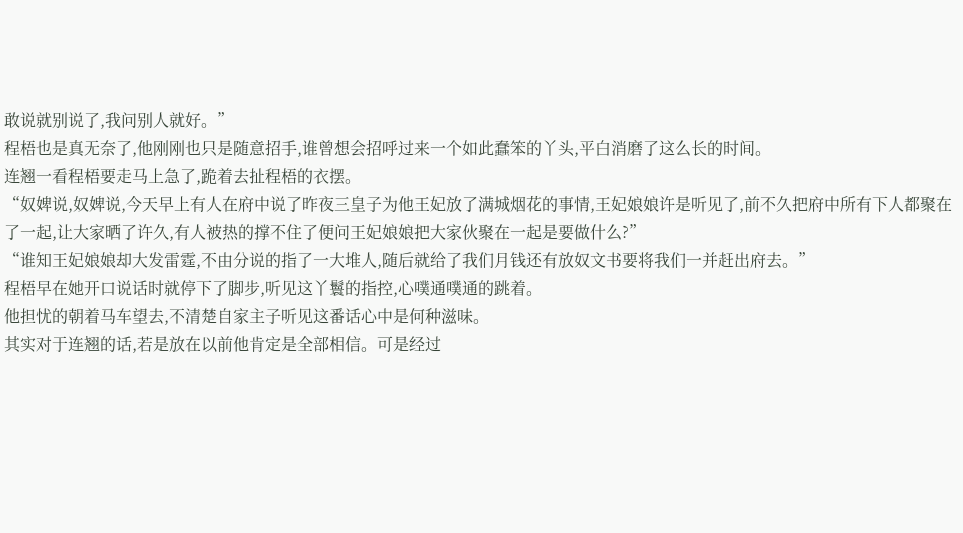敢说就别说了,我问别人就好。”
程梧也是真无奈了,他刚刚也只是随意招手,谁曾想会招呼过来一个如此蠢笨的丫头,平白消磨了这么长的时间。
连翘一看程梧要走马上急了,跪着去扯程梧的衣摆。
“奴婢说,奴婢说,今天早上有人在府中说了昨夜三皇子为他王妃放了满城烟花的事情,王妃娘娘许是听见了,前不久把府中所有下人都聚在了一起,让大家晒了许久,有人被热的撑不住了便问王妃娘娘把大家伙聚在一起是要做什么?”
“谁知王妃娘娘却大发雷霆,不由分说的指了一大堆人,随后就给了我们月钱还有放奴文书要将我们一并赶出府去。”
程梧早在她开口说话时就停下了脚步,听见这丫鬟的指控,心噗通噗通的跳着。
他担忧的朝着马车望去,不清楚自家主子听见这番话心中是何种滋味。
其实对于连翘的话,若是放在以前他肯定是全部相信。可是经过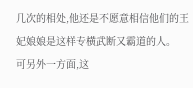几次的相处,他还是不愿意相信他们的王妃娘娘是这样专横武断又霸道的人。
可另外一方面,这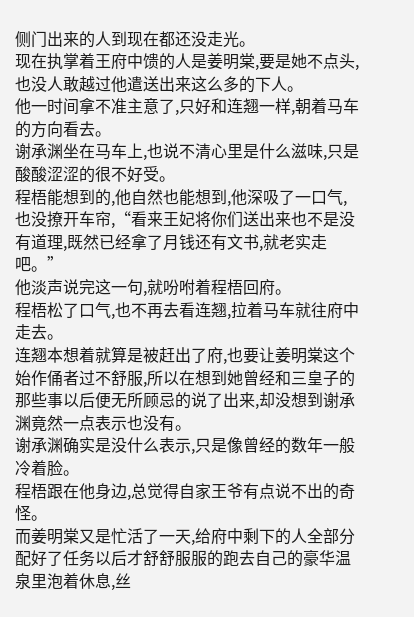侧门出来的人到现在都还没走光。
现在执掌着王府中馈的人是姜明棠,要是她不点头,也没人敢越过他遣送出来这么多的下人。
他一时间拿不准主意了,只好和连翘一样,朝着马车的方向看去。
谢承渊坐在马车上,也说不清心里是什么滋味,只是酸酸涩涩的很不好受。
程梧能想到的,他自然也能想到,他深吸了一口气,也没撩开车帘,“看来王妃将你们送出来也不是没有道理,既然已经拿了月钱还有文书,就老实走吧。”
他淡声说完这一句,就吩咐着程梧回府。
程梧松了口气,也不再去看连翘,拉着马车就往府中走去。
连翘本想着就算是被赶出了府,也要让姜明棠这个始作俑者过不舒服,所以在想到她曾经和三皇子的那些事以后便无所顾忌的说了出来,却没想到谢承渊竟然一点表示也没有。
谢承渊确实是没什么表示,只是像曾经的数年一般冷着脸。
程梧跟在他身边,总觉得自家王爷有点说不出的奇怪。
而姜明棠又是忙活了一天,给府中剩下的人全部分配好了任务以后才舒舒服服的跑去自己的豪华温泉里泡着休息,丝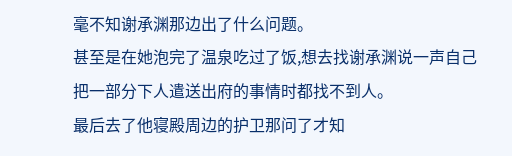毫不知谢承渊那边出了什么问题。
甚至是在她泡完了温泉吃过了饭,想去找谢承渊说一声自己把一部分下人遣送出府的事情时都找不到人。
最后去了他寝殿周边的护卫那问了才知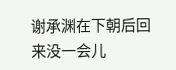谢承渊在下朝后回来没一会儿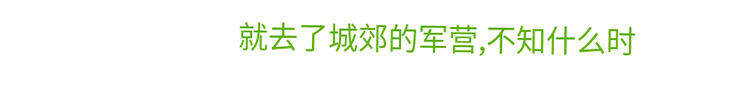就去了城郊的军营,不知什么时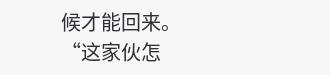候才能回来。
“这家伙怎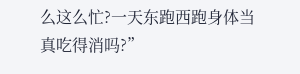么这么忙?一天东跑西跑身体当真吃得消吗?”